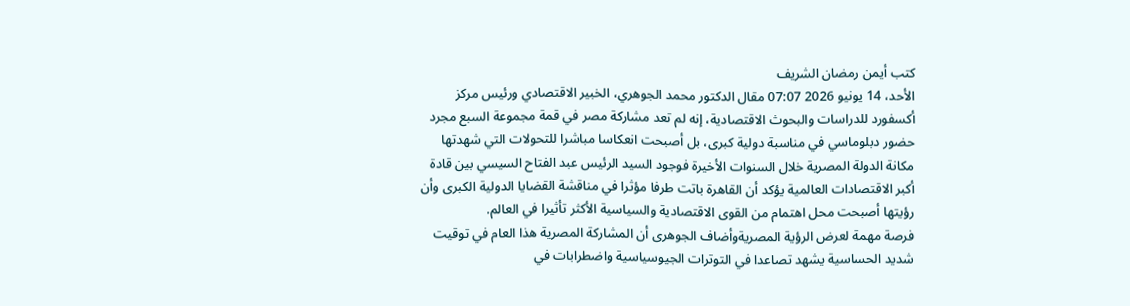كتب أيمن رمضان الشريف
الأحد، 14 يونيو 2026 07:07 مقال الدكتور محمد الجوهري، الخبير الاقتصادي ورئيس مركز أكسفورد للدراسات والبحوث الاقتصادية، إنه لم تعد مشاركة مصر في قمة مجموعة السبع مجرد حضور دبلوماسي في مناسبة دولية كبرى، بل أصبحت انعكاسا مباشرا للتحولات التي شهدتها مكانة الدولة المصرية خلال السنوات الأخيرة فوجود السيد الرئيس عبد الفتاح السيسي بين قادة أكبر الاقتصادات العالمية يؤكد أن القاهرة باتت طرفا مؤثرا في مناقشة القضايا الدولية الكبرى وأن رؤيتها أصبحت محل اهتمام من القوى الاقتصادية والسياسية الأكثر تأثيرا في العالم.
فرصة مهمة لعرض الرؤية المصريةوأضاف الجوهرى أن المشاركة المصرية هذا العام في توقيت شديد الحساسية يشهد تصاعدا في التوترات الجيوسياسية واضطرابات في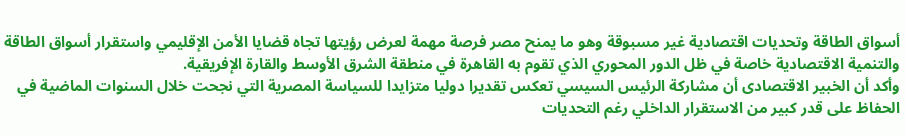أسواق الطاقة وتحديات اقتصادية غير مسبوقة وهو ما يمنح مصر فرصة مهمة لعرض رؤيتها تجاه قضايا الأمن الإقليمي واستقرار أسواق الطاقة والتنمية الاقتصادية خاصة في ظل الدور المحوري الذي تقوم به القاهرة في منطقة الشرق الأوسط والقارة الإفريقية.
وأكد أن الخبير الاقتصادى أن مشاركة الرئيس السيسي تعكس تقديرا دوليا متزايدا للسياسة المصرية التي نجحت خلال السنوات الماضية في الحفاظ على قدر كبير من الاستقرار الداخلي رغم التحديات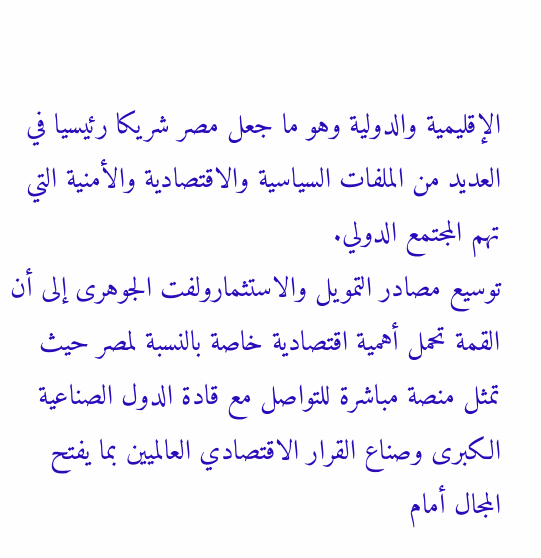الإقليمية والدولية وهو ما جعل مصر شريكا رئيسيا في العديد من الملفات السياسية والاقتصادية والأمنية التي تهم المجتمع الدولي.
توسيع مصادر التمويل والاستثمارولفت الجوهرى إلى أن القمة تحمل أهمية اقتصادية خاصة بالنسبة لمصر حيث تمثل منصة مباشرة للتواصل مع قادة الدول الصناعية الكبرى وصناع القرار الاقتصادي العالميين بما يفتح المجال أمام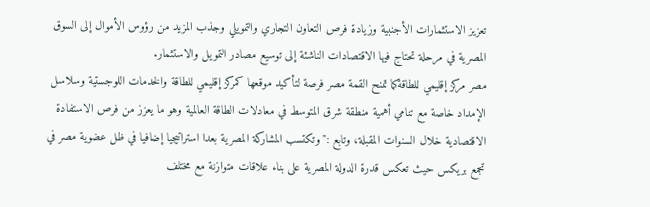تعزيز الاستثمارات الأجنبية وزيادة فرص التعاون التجاري والتمويلي وجذب المزيد من رؤوس الأموال إلى السوق المصرية في مرحلة تحتاج فيها الاقتصادات الناشئة إلى توسيع مصادر التمويل والاستثمار.
مصر مركز إقليمي للطاقةكما تمنح القمة مصر فرصة لتأكيد موقعها كمركز إقليمي للطاقة والخدمات اللوجستية وسلاسل الإمداد خاصة مع تنامي أهمية منطقة شرق المتوسط في معادلات الطاقة العالمية وهو ما يعزز من فرص الاستفادة الاقتصادية خلال السنوات المقبلة، وتابع :"وتكتسب المشاركة المصرية بعدا استراتيجيا إضافيا في ظل عضوية مصر في تجمع بريكس حيث تعكس قدرة الدولة المصرية على بناء علاقات متوازنة مع مختلف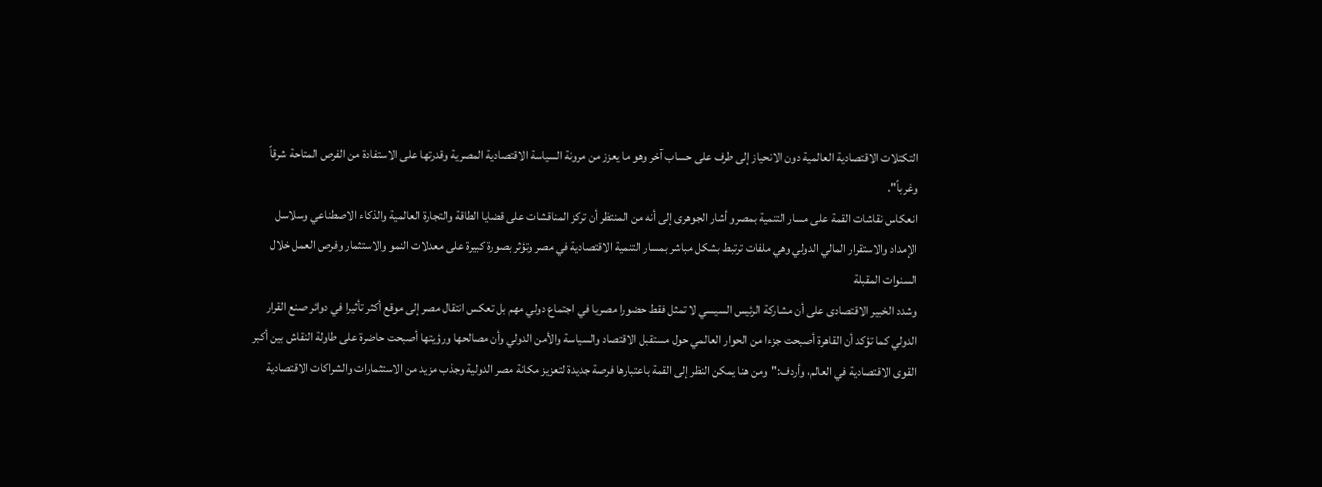التكتلات الاقتصادية العالمية دون الانحياز إلى طرف على حساب آخر وهو ما يعزز من مرونة السياسة الاقتصادية المصرية وقدرتها على الاستفادة من الفرص المتاحة شرقاً وغرباً".
انعكاس نقاشات القمة على مسار التنمية بمصرو أشار الجوهرى إلى أنه من المنتظر أن تركز المناقشات على قضايا الطاقة والتجارة العالمية والذكاء الاصطناعي وسلاسل الإمداد والاستقرار المالي الدولي وهي ملفات ترتبط بشكل مباشر بمسار التنمية الاقتصادية في مصر وتؤثر بصورة كبيرة على معدلات النمو والاستثمار وفرص العمل خلال السنوات المقبلة
وشدد الخبير الاقتصادى على أن مشاركة الرئيس السيسي لا تمثل فقط حضورا مصريا في اجتماع دولي مهم بل تعكس انتقال مصر إلى موقع أكثر تأثيرا في دوائر صنع القرار الدولي كما تؤكد أن القاهرة أصبحت جزءا من الحوار العالمي حول مستقبل الاقتصاد والسياسة والأمن الدولي وأن مصالحها ورؤيتها أصبحت حاضرة على طاولة النقاش بين أكبر القوى الاقتصادية في العالم، وأردف:"ومن هنا يمكن النظر إلى القمة باعتبارها فرصة جديدة لتعزيز مكانة مصر الدولية وجذب مزيد من الاستثمارات والشراكات الاقتصادية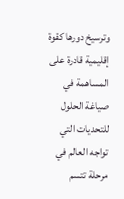وترسيخ دورها كقوة إقليمية قادرة على المساهمة في صياغة الحلول للتحديات التي تواجه العالم في مرحلة تتسم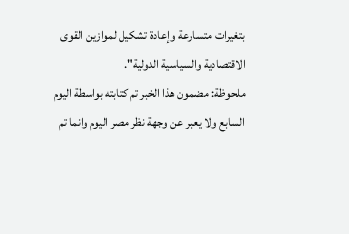بتغيرات متسارعة وإعادة تشكيل لموازين القوى الاقتصادية والسياسية الدولية".
ملحوظة: مضمون هذا الخبر تم كتابته بواسطة اليوم السابع ولا يعبر عن وجهة نظر مصر اليوم وانما تم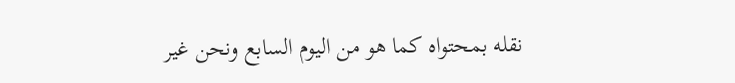نقله بمحتواه كما هو من اليوم السابع ونحن غير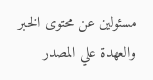مسئولين عن محتوى الخبر والعهدة علي المصدر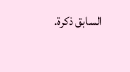السابق ذكرة.